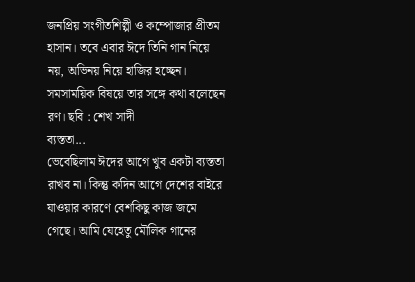জনপ্রিয় সংগীতশিল্পী ও কম্পোজার প্রীতম হাসান। তবে এবার ঈদে তিনি গান নিয়ে নয়, অভিনয় নিয়ে হাজির হচ্ছেন। সমসাময়িক বিষয়ে তার সঙ্গে কথা বলেছেন রণ। ছবি : শেখ সাদী
ব্যস্ততা...
ভেবেছিলাম ঈদের আগে খুব একটা ব্যস্ততা রাখব না। কিন্তু কদিন আগে দেশের বাইরে যাওয়ার কারণে বেশকিছু কাজ জমে গেছে। আমি যেহেতু মৌলিক গানের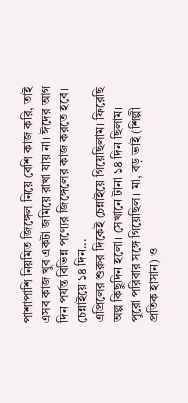পাশাপাশি নিয়মিত জিঙ্গেল নিয়ে বেশি কাজ করি, তাই এসব কাজ খুব একটা জমিয়ে রাখা যায় না। ঈদের আগ দিন পর্যন্ত বিভিন্ন পণ্যের জিঙ্গেলের কাজ করতে হবে।
চেন্নাইয়ে ১৪ দিন...
এপ্রিলের শুরুর দিকেই চেন্নাইয়ে গিয়েছিলাম। ফিরেছি অল্প কিছুদিন হলো। সেখানে টানা ১৪ দিন ছিলাম। পুরো পরিবার সঙ্গে গিয়েছিল। মা, বড় ভাই (শিল্পী প্রতিক হাসান) ও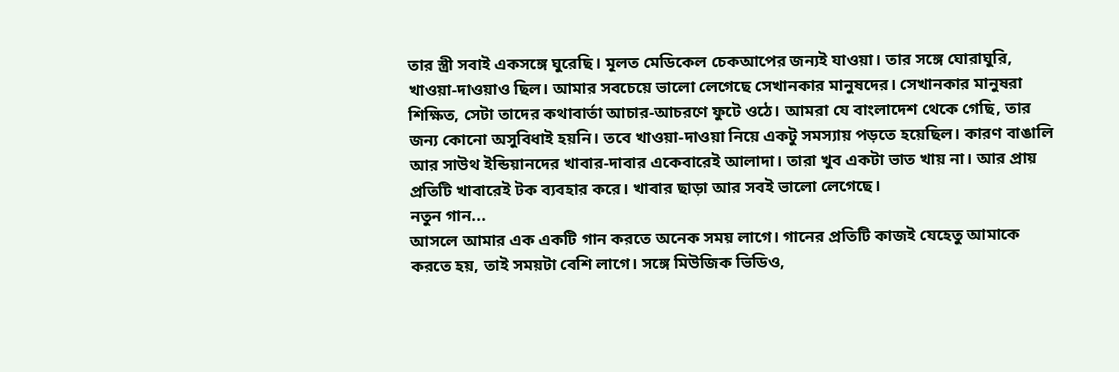তার স্ত্রী সবাই একসঙ্গে ঘুরেছি। মূলত মেডিকেল চেকআপের জন্যই যাওয়া। তার সঙ্গে ঘোরাঘুরি, খাওয়া-দাওয়াও ছিল। আমার সবচেয়ে ভালো লেগেছে সেখানকার মানুষদের। সেখানকার মানুষরা শিক্ষিত, সেটা তাদের কথাবার্তা আচার-আচরণে ফুটে ওঠে। আমরা যে বাংলাদেশ থেকে গেছি, তার জন্য কোনো অসুবিধাই হয়নি। তবে খাওয়া-দাওয়া নিয়ে একটু সমস্যায় পড়তে হয়েছিল। কারণ বাঙালি আর সাউথ ইন্ডিয়ানদের খাবার-দাবার একেবারেই আলাদা। তারা খুব একটা ভাত খায় না। আর প্রায় প্রতিটি খাবারেই টক ব্যবহার করে। খাবার ছাড়া আর সবই ভালো লেগেছে।
নতুন গান...
আসলে আমার এক একটি গান করতে অনেক সময় লাগে। গানের প্রতিটি কাজই যেহেতু আমাকে করতে হয়, তাই সময়টা বেশি লাগে। সঙ্গে মিউজিক ভিডিও,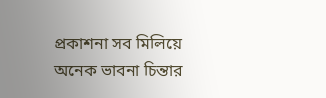প্রকাশনা সব মিলিয়ে অনেক ভাবনা চিন্তার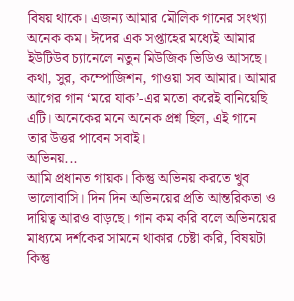বিষয় থাকে। এজন্য আমার মৌলিক গানের সংখ্যা অনেক কম। ঈদের এক সপ্তাহের মধ্যেই আমার ইউটিউব চ্যানেলে নতুন মিউজিক ভিডিও আসছে। কথা, সুর, কম্পোজিশন, গাওয়া সব আমার। আমার আগের গান ‘মরে যাক’-এর মতো করেই বানিয়েছি এটি। অনেকের মনে অনেক প্রশ্ন ছিল, এই গানে তার উত্তর পাবেন সবাই।
অভিনয়...
আমি প্রধানত গায়ক। কিন্তু অভিনয় করতে খুব ভালোবাসি। দিন দিন অভিনয়ের প্রতি আন্তরিকতা ও দায়িত্ব আরও বাড়ছে। গান কম করি বলে অভিনয়ের মাধ্যমে দর্শকের সামনে থাকার চেষ্টা করি, বিষয়টা কিন্তু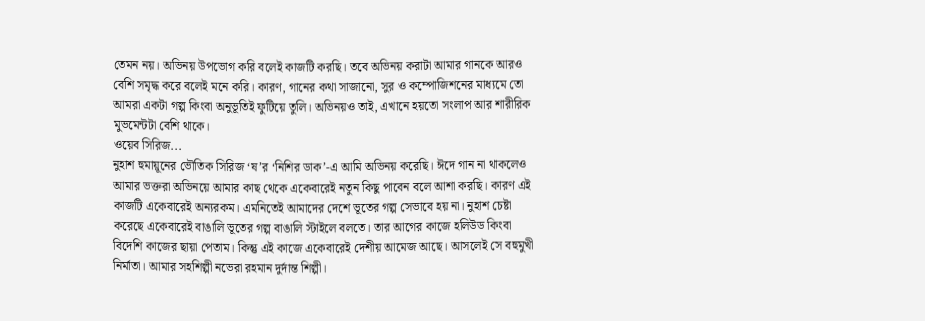তেমন নয়। অভিনয় উপভোগ করি বলেই কাজটি করছি। তবে অভিনয় করাটা আমার গানকে আরও বেশি সমৃদ্ধ করে বলেই মনে করি। কারণ, গানের কথা সাজানো, সুর ও কম্পোজিশনের মাধ্যমে তো আমরা একটা গল্প কিংবা অনুভূতিই ফুটিয়ে তুলি। অভিনয়ও তাই, এখানে হয়তো সংলাপ আর শারীরিক মুভমেন্টটা বেশি থাকে।
ওয়েব সিরিজ...
নুহাশ হুমায়ূনের ভৌতিক সিরিজ ‘ষ’র ‘নিশির ডাক’-এ আমি অভিনয় করেছি। ঈদে গান না থাকলেও আমার ভক্তরা অভিনয়ে আমার কাছ থেকে একেবারেই নতুন কিছু পাবেন বলে আশা করছি। কারণ এই কাজটি একেবারেই অন্যরকম। এমনিতেই আমাদের দেশে ভূতের গল্প সেভাবে হয় না। নুহাশ চেষ্টা করেছে একেবারেই বাঙালি ভূতের গল্প বাঙালি স্টাইলে বলতে। তার আগের কাজে হলিউড কিংবা বিদেশি কাজের ছায়া পেতাম। কিন্তু এই কাজে একেবারেই দেশীয় আমেজ আছে। আসলেই সে বহুমুখী নির্মাতা। আমার সহশিল্পী নভেরা রহমান দুর্দান্ত শিল্পী।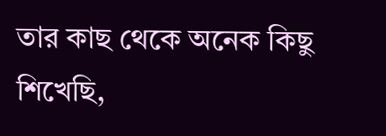তার কাছ থেকে অনেক কিছু শিখেছি,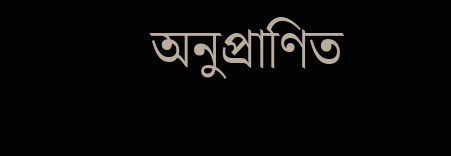অনুপ্রাণিত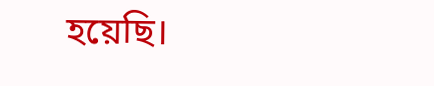হয়েছি।